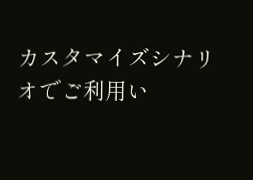カスタマイズシナリオでご利用い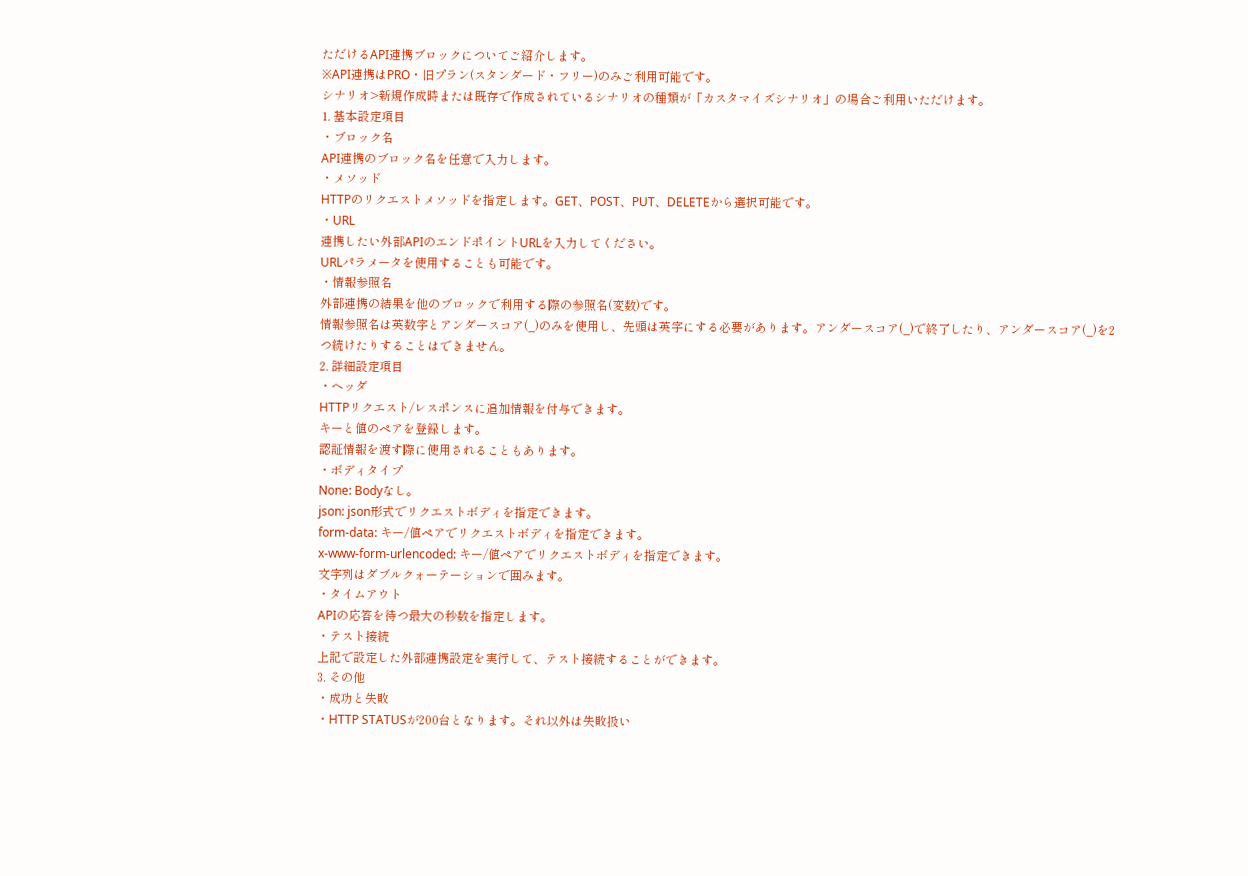ただけるAPI連携ブロックについてご紹介します。
※API連携はPRO・旧プラン(スタンダード・フリー)のみご利用可能です。
シナリオ>新規作成時または既存で作成されているシナリオの種類が「カスタマイズシナリオ」の場合ご利用いただけます。
1. 基本設定項目
・ブロック名
API連携のブロック名を任意で入力します。
・メソッド
HTTPのリクエストメソッドを指定します。GET、POST、PUT、DELETEから選択可能です。
・URL
連携したい外部APIのエンドポイントURLを入力してください。
URLパラメータを使用することも可能です。
・情報参照名
外部連携の結果を他のブロックで利用する際の参照名(変数)です。
情報参照名は英数字とアンダースコア(_)のみを使用し、先頭は英字にする必要があります。アンダースコア(_)で終了したり、アンダースコア(_)を2つ続けたりすることはできません。
2. 詳細設定項目
・ヘッダ
HTTPリクエスト/レスポンスに追加情報を付与できます。
キーと値のペアを登録します。
認証情報を渡す際に使用されることもあります。
・ボディタイプ
None: Bodyなし。
json: json形式でリクエストボディを指定できます。
form-data: キー/値ペアでリクエストボディを指定できます。
x-www-form-urlencoded: キー/値ペアでリクエストボディを指定できます。
文字列はダブルクォーテーションで囲みます。
・タイムアウト
APIの応答を待つ最大の秒数を指定します。
・テスト接続
上記で設定した外部連携設定を実行して、テスト接続することができます。
3. その他
・成功と失敗
・HTTP STATUSが200台となります。それ以外は失敗扱い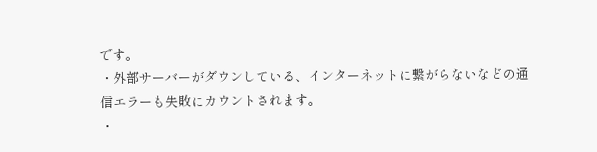です。
・外部サーバーがダウンしている、インターネットに繋がらないなどの通信エラーも失敗にカウントされます。
・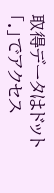取得データはドット「.」でアクセス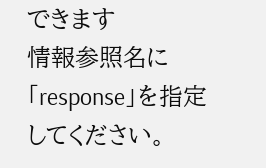できます
情報参照名に「response」を指定してください。